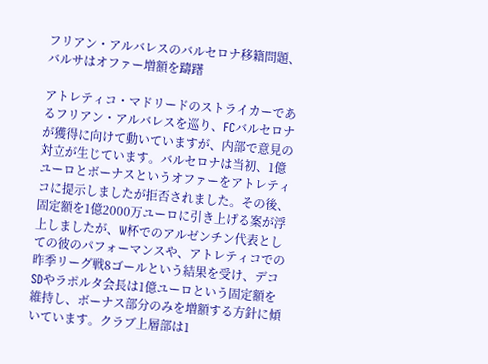フリアン・アルバレスのバルセロナ移籍問題、バルサはオファー増額を躊躇

アトレティコ・マドリードのストライカーであるフリアン・アルバレスを巡り、FCバルセロナが獲得に向けて動いていますが、内部で意見の対立が生じています。バルセロナは当初、1億ユーロとボーナスというオファーをアトレティコに提示しましたが拒否されました。その後、固定額を1億2000万ユーロに引き上げる案が浮上しましたが、W杯でのアルゼンチン代表としての彼のパフォーマンスや、アトレティコでの昨季リーグ戦8ゴールという結果を受け、デコSDやラポルタ会長は1億ユーロという固定額を維持し、ボーナス部分のみを増額する方針に傾いています。クラブ上層部は1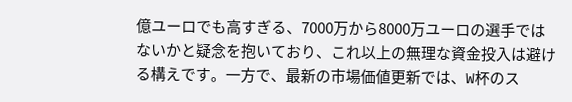億ユーロでも高すぎる、7000万から8000万ユーロの選手ではないかと疑念を抱いており、これ以上の無理な資金投入は避ける構えです。一方で、最新の市場価値更新では、W杯のス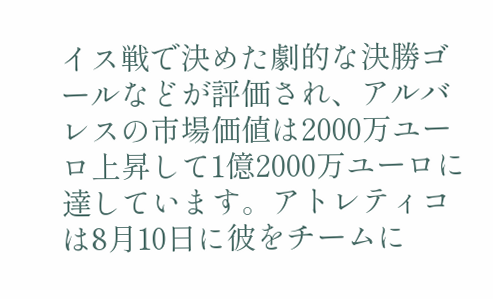イス戦で決めた劇的な決勝ゴールなどが評価され、アルバレスの市場価値は2000万ユーロ上昇して1億2000万ユーロに達しています。アトレティコは8月10日に彼をチームに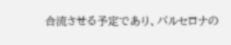合流させる予定であり、バルセロナの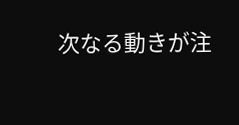次なる動きが注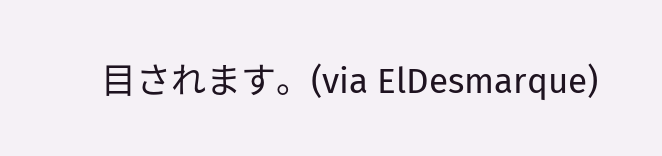目されます。(via ElDesmarque)